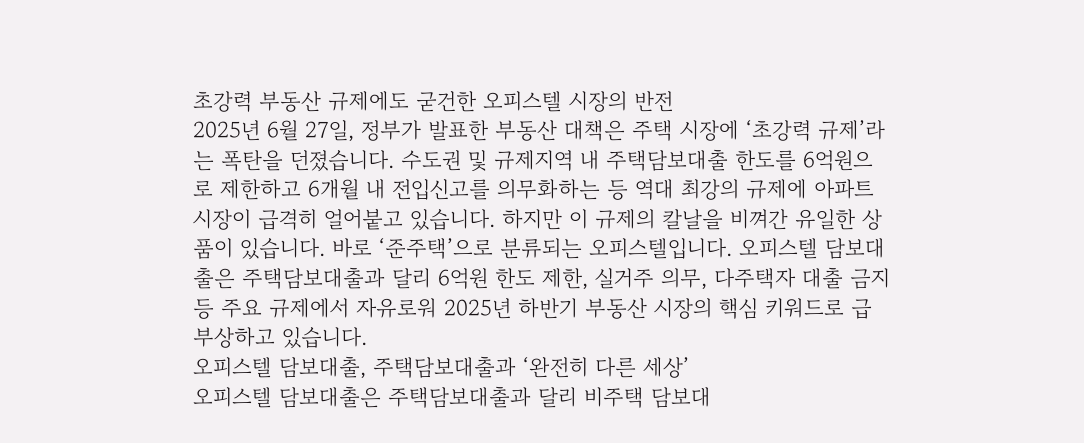초강력 부동산 규제에도 굳건한 오피스텔 시장의 반전
2025년 6월 27일, 정부가 발표한 부동산 대책은 주택 시장에 ‘초강력 규제’라는 폭탄을 던졌습니다. 수도권 및 규제지역 내 주택담보대출 한도를 6억원으로 제한하고 6개월 내 전입신고를 의무화하는 등 역대 최강의 규제에 아파트 시장이 급격히 얼어붙고 있습니다. 하지만 이 규제의 칼날을 비껴간 유일한 상품이 있습니다. 바로 ‘준주택’으로 분류되는 오피스텔입니다. 오피스텔 담보대출은 주택담보대출과 달리 6억원 한도 제한, 실거주 의무, 다주택자 대출 금지 등 주요 규제에서 자유로워 2025년 하반기 부동산 시장의 핵심 키워드로 급부상하고 있습니다.
오피스텔 담보대출, 주택담보대출과 ‘완전히 다른 세상’
오피스텔 담보대출은 주택담보대출과 달리 비주택 담보대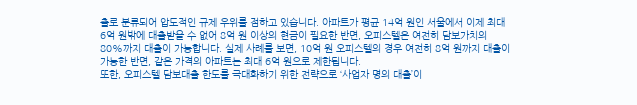출로 분류되어 압도적인 규제 우위를 점하고 있습니다. 아파트가 평균 14억 원인 서울에서 이제 최대 6억 원밖에 대출받을 수 없어 8억 원 이상의 현금이 필요한 반면, 오피스텔은 여전히 담보가치의 80%까지 대출이 가능합니다. 실제 사례를 보면, 10억 원 오피스텔의 경우 여전히 8억 원까지 대출이 가능한 반면, 같은 가격의 아파트는 최대 6억 원으로 제한됩니다.
또한, 오피스텔 담보대출 한도를 극대화하기 위한 전략으로 ‘사업자 명의 대출’이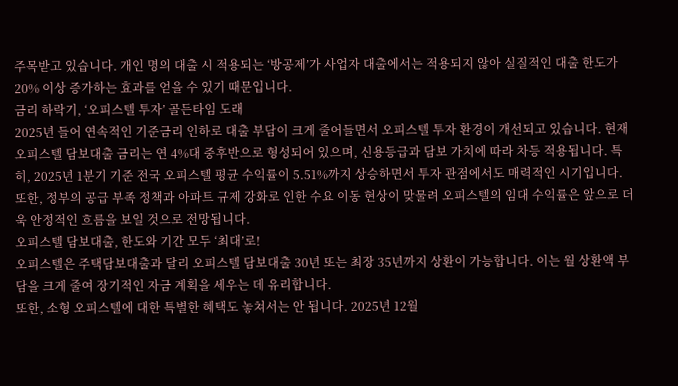주목받고 있습니다. 개인 명의 대출 시 적용되는 ‘방공제’가 사업자 대출에서는 적용되지 않아 실질적인 대출 한도가 20% 이상 증가하는 효과를 얻을 수 있기 때문입니다.
금리 하락기, ‘오피스텔 투자’ 골든타임 도래
2025년 들어 연속적인 기준금리 인하로 대출 부담이 크게 줄어들면서 오피스텔 투자 환경이 개선되고 있습니다. 현재 오피스텔 담보대출 금리는 연 4%대 중후반으로 형성되어 있으며, 신용등급과 담보 가치에 따라 차등 적용됩니다. 특히, 2025년 1분기 기준 전국 오피스텔 평균 수익률이 5.51%까지 상승하면서 투자 관점에서도 매력적인 시기입니다.
또한, 정부의 공급 부족 정책과 아파트 규제 강화로 인한 수요 이동 현상이 맞물려 오피스텔의 임대 수익률은 앞으로 더욱 안정적인 흐름을 보일 것으로 전망됩니다.
오피스텔 담보대출, 한도와 기간 모두 ‘최대’로!
오피스텔은 주택담보대출과 달리 오피스텔 담보대출 30년 또는 최장 35년까지 상환이 가능합니다. 이는 월 상환액 부담을 크게 줄여 장기적인 자금 계획을 세우는 데 유리합니다.
또한, 소형 오피스텔에 대한 특별한 혜택도 놓쳐서는 안 됩니다. 2025년 12월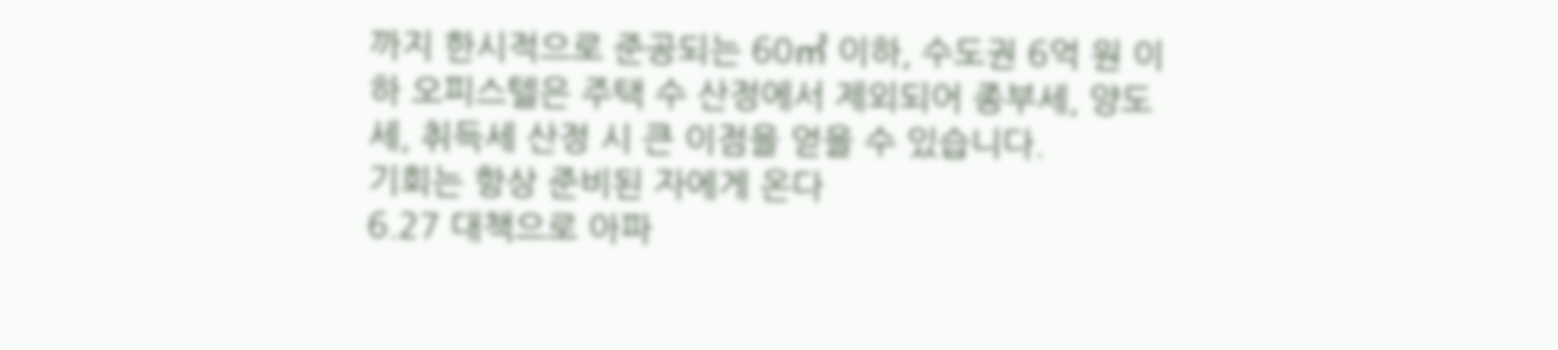까지 한시적으로 준공되는 60㎡ 이하, 수도권 6억 원 이하 오피스텔은 주택 수 산정에서 제외되어 종부세, 양도세, 취득세 산정 시 큰 이점을 얻을 수 있습니다.
기회는 항상 준비된 자에게 온다
6.27 대책으로 아파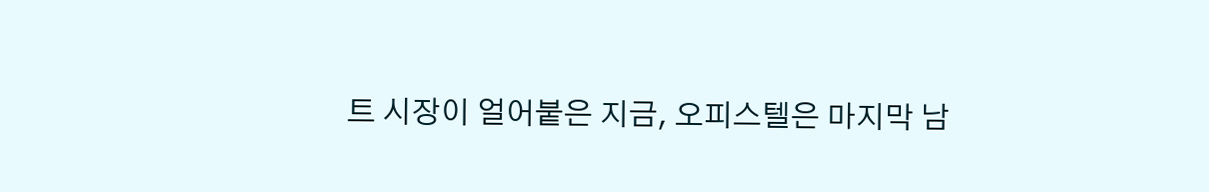트 시장이 얼어붙은 지금, 오피스텔은 마지막 남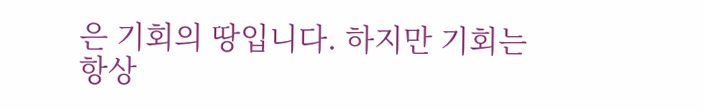은 기회의 땅입니다. 하지만 기회는 항상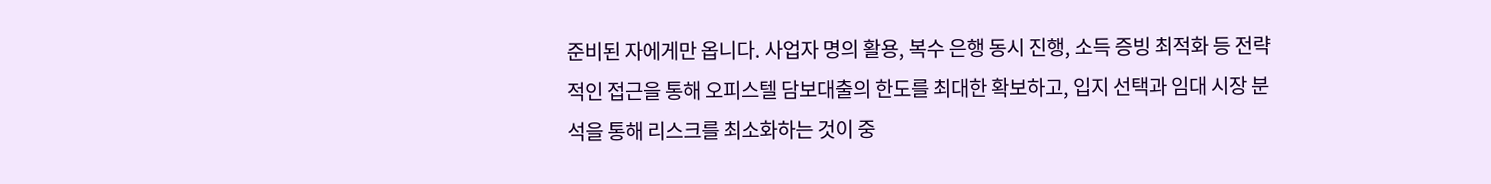준비된 자에게만 옵니다. 사업자 명의 활용, 복수 은행 동시 진행, 소득 증빙 최적화 등 전략적인 접근을 통해 오피스텔 담보대출의 한도를 최대한 확보하고, 입지 선택과 임대 시장 분석을 통해 리스크를 최소화하는 것이 중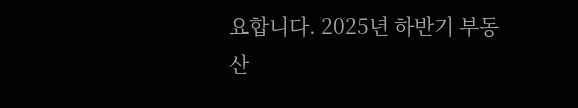요합니다. 2025년 하반기 부동산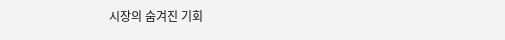시장의 숨겨진 기회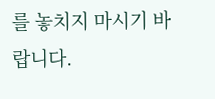를 놓치지 마시기 바랍니다.